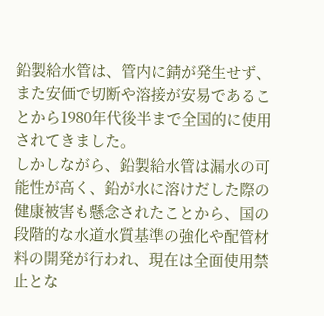鉛製給水管は、管内に錆が発生せず、また安価で切断や溶接が安易であることから1980年代後半まで全国的に使用されてきました。
しかしながら、鉛製給水管は漏水の可能性が高く、鉛が水に溶けだした際の健康被害も懸念されたことから、国の段階的な水道水質基準の強化や配管材料の開発が行われ、現在は全面使用禁止とな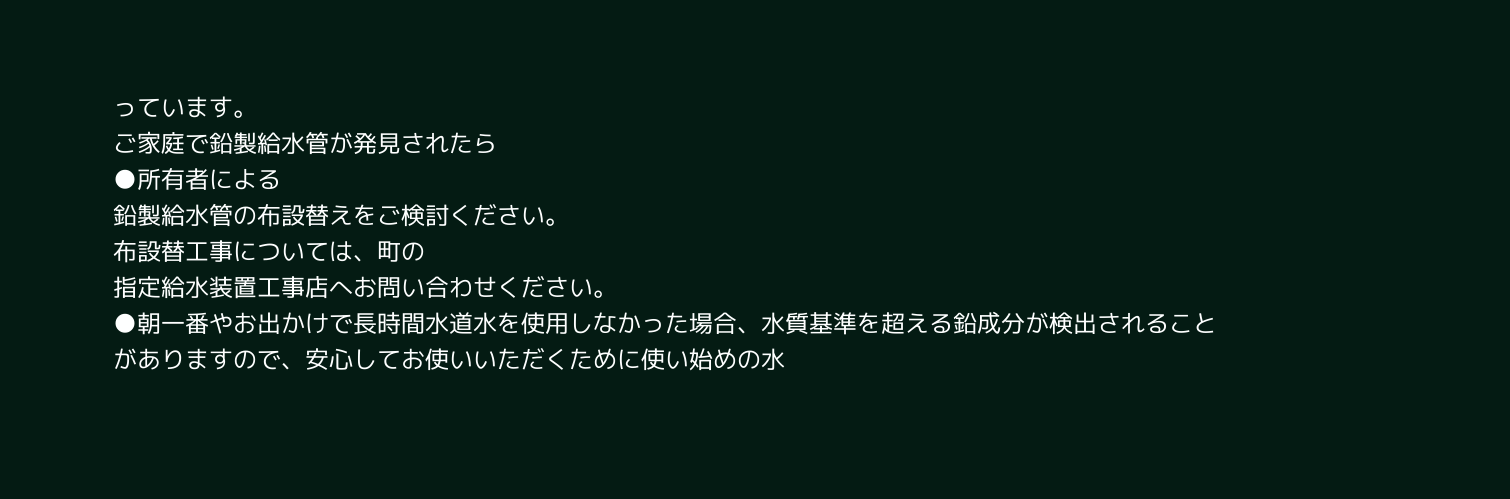っています。
ご家庭で鉛製給水管が発見されたら
●所有者による
鉛製給水管の布設替えをご検討ください。
布設替工事については、町の
指定給水装置工事店へお問い合わせください。
●朝一番やお出かけで長時間水道水を使用しなかった場合、水質基準を超える鉛成分が検出されることがありますので、安心してお使いいただくために使い始めの水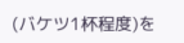(バケツ1杯程度)を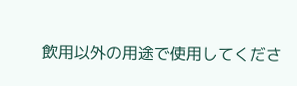飲用以外の用途で使用してくださ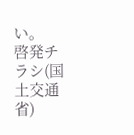い。
啓発チラシ(国土交通省)